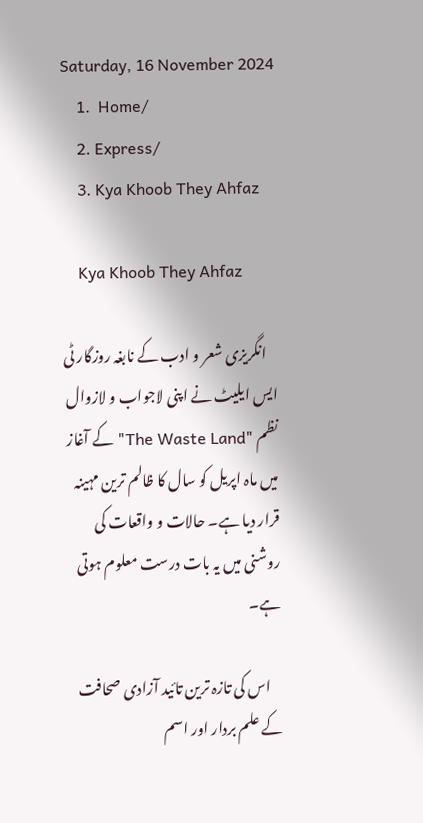Saturday, 16 November 2024
    1.  Home/
    2. Express/
    3. Kya Khoob They Ahfaz

    Kya Khoob They Ahfaz

    انگریزی شعر و ادب کے نابغہ روزگار ٹی ایس ایلیٹ نے اپنی لاجواب و لازوال نظم "The Waste Land" کے آغاز میں ماہ اپریل کو سال کا ظالم ترین مہینہ قرار دیا ہے۔ حالات و واقعات کی روشنی میں یہ بات درست معلوم ہوتی ہے۔

    اس کی تازہ ترین تائید آزادی صحافت کے علم بردار اور اسم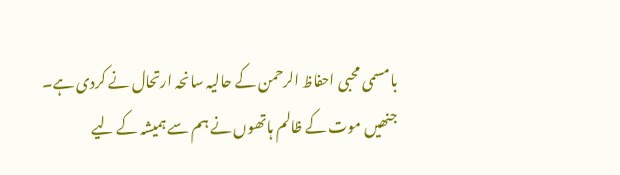بامسمی محبی احفاظ الرحمن کے حالیہ سانحہ ارتحال نے کردی ہے۔ جنھیں موت کے ظالم ہاتھوں نے ہم سے ہمیشہ کے لیے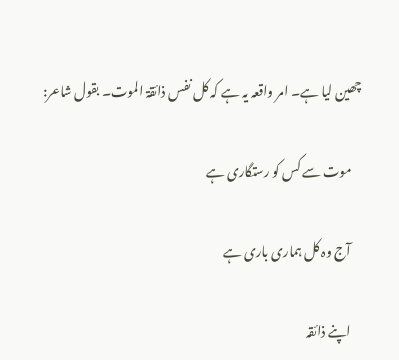چھین لیا ہے۔ امر واقعہ یہ ہے کہ کل نفس ذائقۃ الموت۔ بقول شاعر:

    موت سے کس کو رستگاری ہے

    آج وہ کل ہماری باری ہے

    اپنے ذائقہ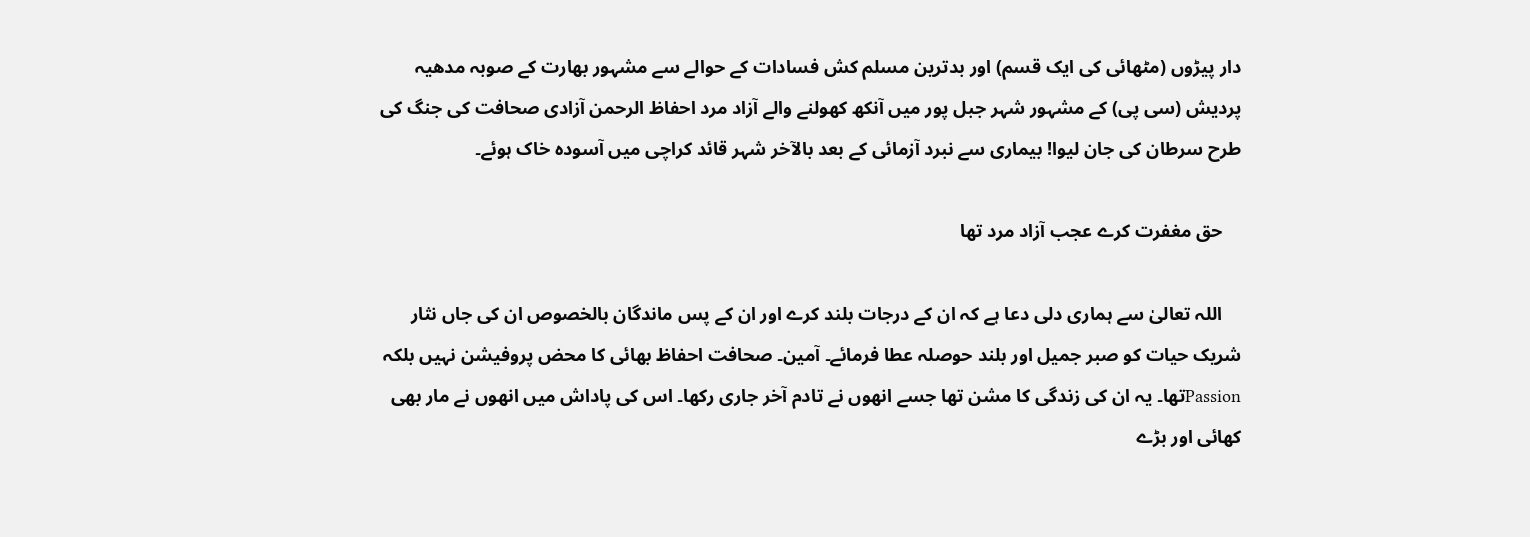دار پیڑوں (مٹھائی کی ایک قسم) اور بدترین مسلم کش فسادات کے حوالے سے مشہور بھارت کے صوبہ مدھیہ پردیش (سی پی) کے مشہور شہر جبل پور میں آنکھ کھولنے والے آزاد مرد احفاظ الرحمن آزادی صحافت کی جنگ کی طرح سرطان کی جان لیوا! بیماری سے نبرد آزمائی کے بعد بالآخر شہر قائد کراچی میں آسودہ خاک ہوئے۔

    حق مغفرت کرے عجب آزاد مرد تھا

    اللہ تعالیٰ سے ہماری دلی دعا ہے کہ ان کے درجات بلند کرے اور ان کے پس ماندگان بالخصوص ان کی جاں نثار شریک حیات کو صبر جمیل اور بلند حوصلہ عطا فرمائے۔ آمین۔ صحافت احفاظ بھائی کا محض پروفیشن نہیں بلکہ Passionتھا۔ یہ ان کی زندگی کا مشن تھا جسے انھوں نے تادم آخر جاری رکھا۔ اس کی پاداش میں انھوں نے مار بھی کھائی اور بڑے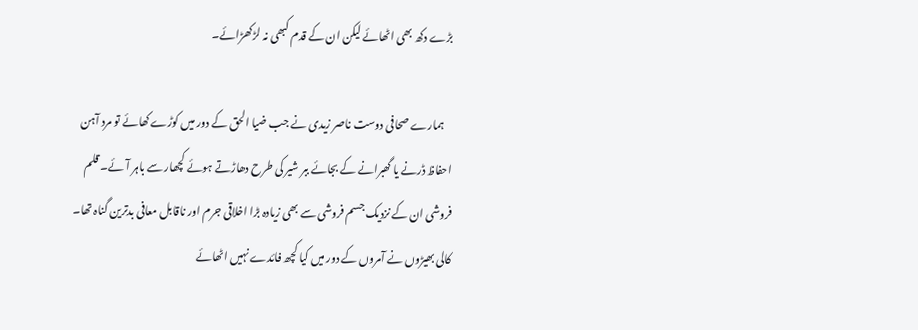بڑے دکھ بھی اٹھائے لیکن ان کے قدم کبھی نہ لڑکھڑائے۔

    ہمارے صحافی دوست ناصر زیدی نے جب ضیا الحق کے دور میں کوڑے کھائے تو مرد آہن احفاظ ڈرنے یا گھبرانے کے بجائے ببر شیر کی طرح دھاڑتے ہوئے کچھار سے باہر آئے۔ قلم فروشی ان کے نزدیک جسم فروشی سے بھی زیادہ بڑا اخلاقی جرم اور ناقابل معافی بدترین گناہ تھا۔ کالی بھیڑوں نے آمروں کے دور میں کیا کچھ فائدے نہیں اٹھائے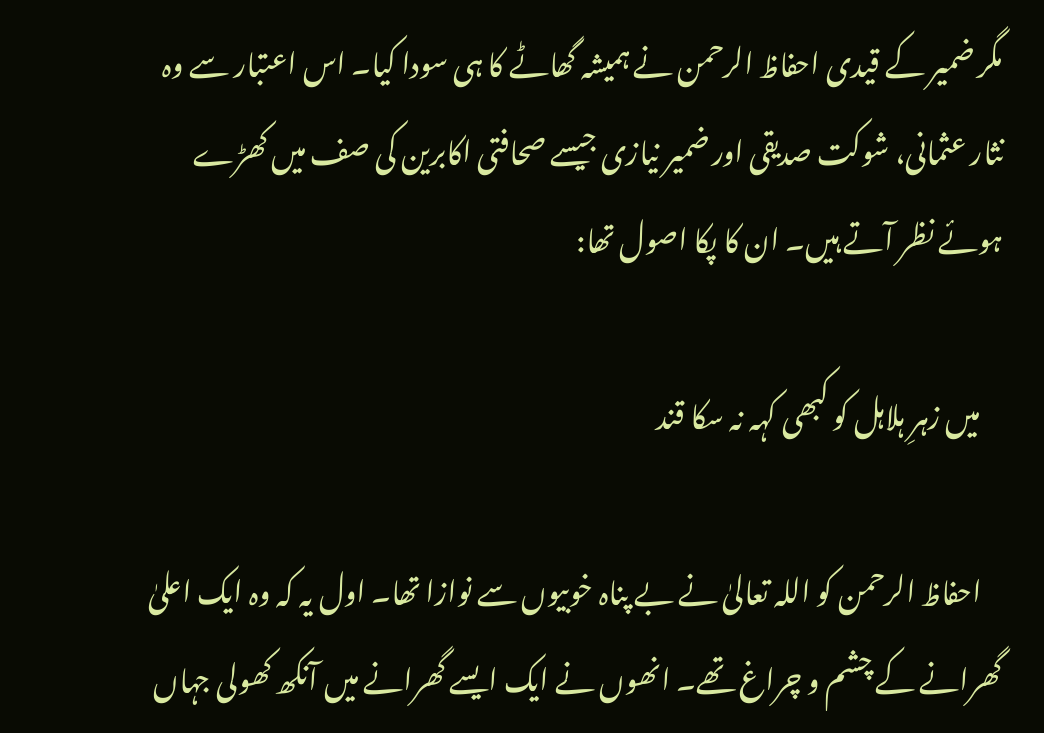مگر ضمیر کے قیدی احفاظ الرحمن نے ہمیشہ گھاٹے کا ہی سودا کیا۔ اس اعتبار سے وہ نثار عثمانی، شوکت صدیقی اور ضمیر نیازی جیسے صحافتی اکابرین کی صف میں کھڑے ہوئے نظر آتے ہیں۔ ان کا پکا اصول تھا:

    میں زہرِ ہلاہل کو کبھی کہہ نہ سکا قند

    احفاظ الرحمن کو اللہ تعالیٰ نے بے پناہ خوبیوں سے نوازا تھا۔ اول یہ کہ وہ ایک اعلیٰ گھرانے کے چشم و چراغ تھے۔ انھوں نے ایک ایسے گھرانے میں آنکھ کھولی جہاں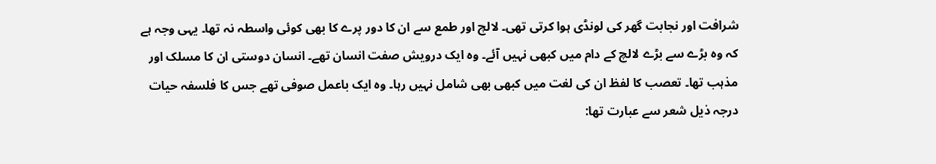شرافت اور نجابت گھر کی لونڈی ہوا کرتی تھی۔ لالچ اور طمع سے ان کا دور پرے کا بھی کوئی واسطہ نہ تھا۔ یہی وجہ ہے کہ وہ بڑے سے بڑے لالچ کے دام میں کبھی نہیں آئے۔ وہ ایک درویش صفت انسان تھے۔ انسان دوستی ان کا مسلک اور مذہب تھا۔ تعصب کا لفظ ان کی لغت میں کبھی بھی شامل نہیں رہا۔ وہ ایک باعمل صوفی تھے جس کا فلسفہ حیات درجہ ذیل شعر سے عبارت تھا: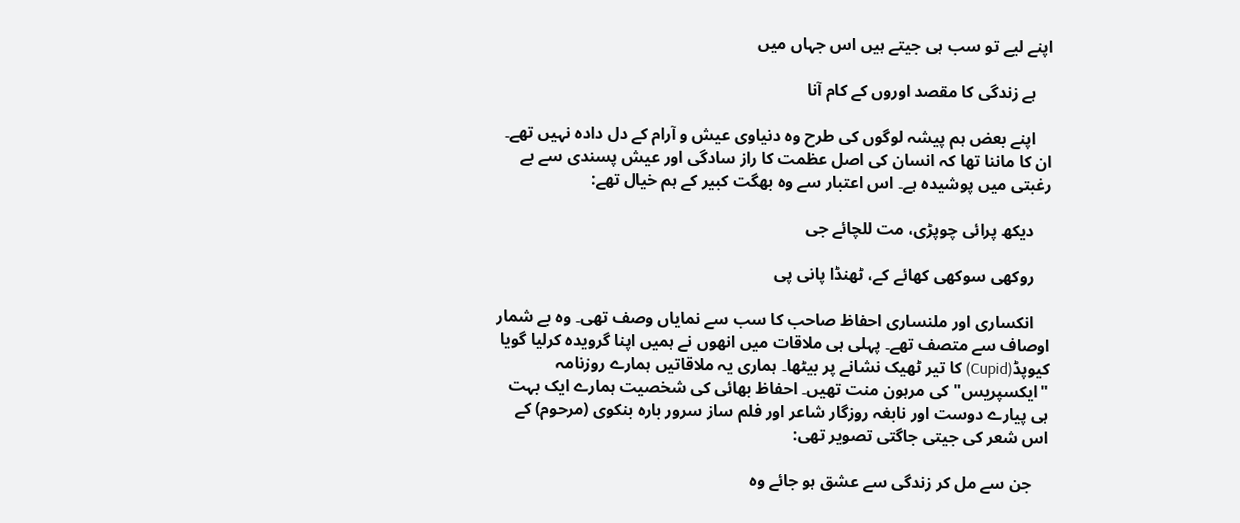اپنے لیے تو سب ہی جیتے ہیں اس جہاں میں

    ہے زندگی کا مقصد اوروں کے کام آنا

    اپنے بعض ہم پیشہ لوگوں کی طرح وہ دنیاوی عیش و آرام کے دل دادہ نہیں تھے۔ ان کا ماننا تھا کہ انسان کی اصل عظمت کا راز سادگی اور عیش پسندی سے بے رغبتی میں پوشیدہ ہے۔ اس اعتبار سے وہ بھگت کبیر کے ہم خیال تھے:

    دیکھ پرائی چوپڑی، مت للچائے جی

    روکھی سوکھی کھائے کے، ٹھنڈا پانی پی

    انکساری اور ملنساری احفاظ صاحب کا سب سے نمایاں وصف تھی۔ وہ بے شمار اوصاف سے متصف تھے۔ پہلی ہی ملاقات میں انھوں نے ہمیں اپنا گرویدہ کرلیا گویا کیوپڈ(Cupid) کا تیر ٹھیک نشانے پر بیٹھا۔ ہماری یہ ملاقاتیں ہمارے روزنامہ "ایکسپریس" کی مرہون منت تھیں۔ احفاظ بھائی کی شخصیت ہمارے ایک بہت ہی پیارے دوست اور نابغہ روزگار شاعر اور فلم ساز سرور بارہ بنکوی (مرحوم) کے اس شعر کی جیتی جاگتی تصویر تھی:

    جن سے مل کر زندگی سے عشق ہو جائے وہ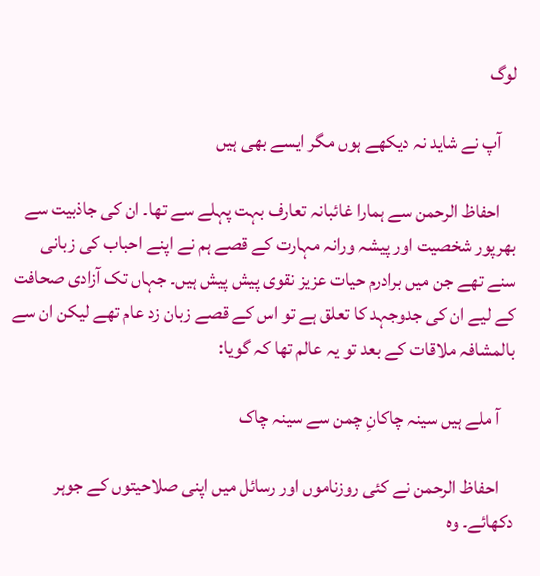لوگ

    آپ نے شاید نہ دیکھے ہوں مگر ایسے بھی ہیں

    احفاظ الرحمن سے ہمارا غائبانہ تعارف بہت پہلے سے تھا۔ ان کی جاذبیت سے بھرپور شخصیت اور پیشہ ورانہ مہارت کے قصے ہم نے اپنے احباب کی زبانی سنے تھے جن میں برادرم حیات عزیز نقوی پیش پیش ہیں۔ جہاں تک آزادی صحافت کے لیے ان کی جدوجہد کا تعلق ہے تو اس کے قصے زبان زد عام تھے لیکن ان سے بالمشافہ ملاقات کے بعد تو یہ عالم تھا کہ گویا:

    آ ملے ہیں سینہ چاکانِ چمن سے سینہ چاک

    احفاظ الرحمن نے کئی روزناموں اور رسائل میں اپنی صلاحیتوں کے جوہر دکھائے۔ وہ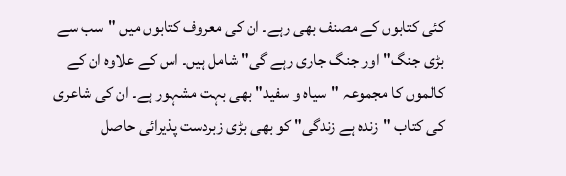کئی کتابوں کے مصنف بھی رہے۔ ان کی معروف کتابوں میں "سب سے بڑی جنگ" اور جنگ جاری رہے گی" شامل ہیں۔ اس کے علاوہ ان کے کالموں کا مجموعہ "سیاہ و سفید" بھی بہت مشہور ہے۔ ان کی شاعری کی کتاب "زندہ ہے زندگی" کو بھی بڑی زبردست پذیرائی حاصل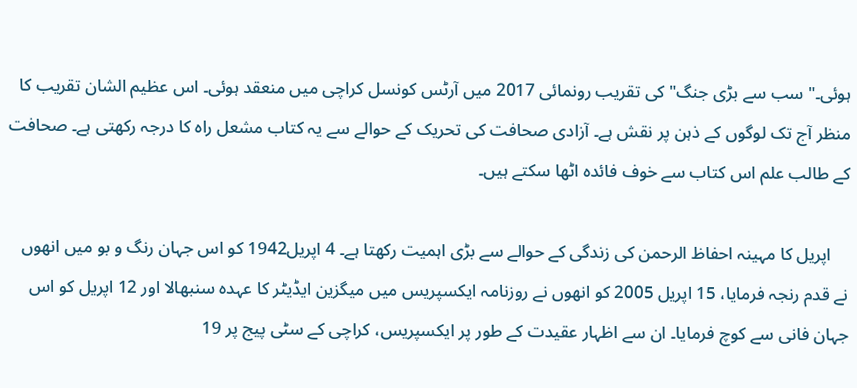ہوئی۔"سب سے بڑی جنگ" کی تقریب رونمائی 2017 میں آرٹس کونسل کراچی میں منعقد ہوئی۔ اس عظیم الشان تقریب کا منظر آج تک لوگوں کے ذہن پر نقش ہے۔ آزادی صحافت کی تحریک کے حوالے سے یہ کتاب مشعل راہ کا درجہ رکھتی ہے۔ صحافت کے طالب علم اس کتاب سے خوف فائدہ اٹھا سکتے ہیں۔

    اپریل کا مہینہ احفاظ الرحمن کی زندگی کے حوالے سے بڑی اہمیت رکھتا ہے۔ 4 اپریل1942 کو اس جہان رنگ و بو میں انھوں نے قدم رنجہ فرمایا، 15 اپریل 2005 کو انھوں نے روزنامہ ایکسپریس میں میگزین ایڈیٹر کا عہدہ سنبھالا اور 12 اپریل کو اس جہان فانی سے کوچ فرمایا۔ ان سے اظہار عقیدت کے طور پر ایکسپریس، کراچی کے سٹی پیج پر 19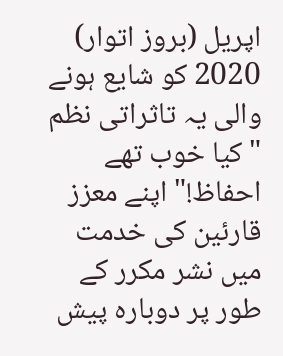اپریل (بروز اتوار) 2020 کو شایع ہونے والی یہ تاثراتی نظم "کیا خوب تھے احفاظ!" اپنے معزز قارئین کی خدمت میں نشر مکرر کے طور پر دوبارہ پیش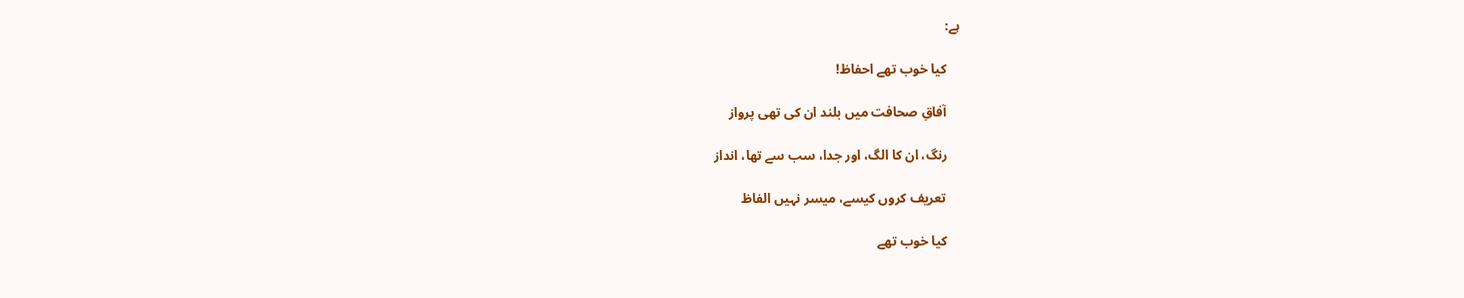ہے:

    کیا خوب تھے احفاظ!

    آفاقِ صحافت میں بلند ان کی تھی پرواز

    رنگ، ان کا الگ، اور جدا، سب سے تھا، انداز

    تعریف کروں کیسے، میسر نہیں الفاظ

    کیا خوب تھے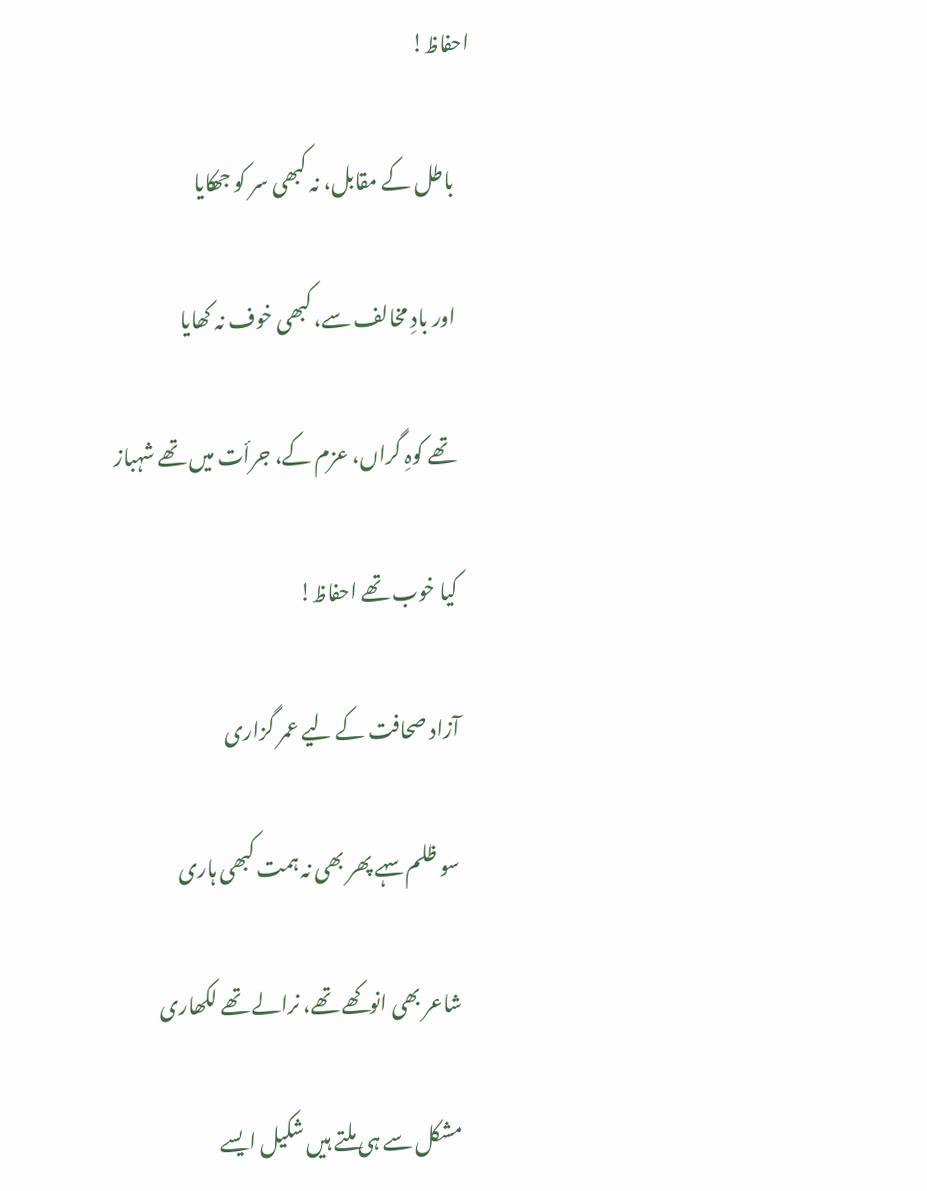احفاظ!

    باطل کے مقابل، نہ کبھی سر کو جھکایا

    اور بادِ مخالف سے، کبھی خوف نہ کھایا

    تھے کوہِ گراں، عزم کے، جرأت میں تھے شہباز

    کیا خوب تھے احفاظ!

    آزاد صحافت کے لیے عمر گزاری

    سو ظلم سہے پھر بھی نہ ہمت کبھی ہاری

    شاعر بھی انوکھے تھے، نرالے تھے لکھاری

    مشکل سے ہی ملتے ہیں شکیل ایسے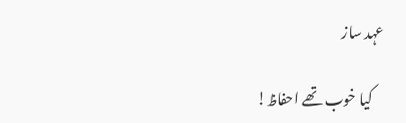عہد ساز

    کیا خوب تھے احفاظ!